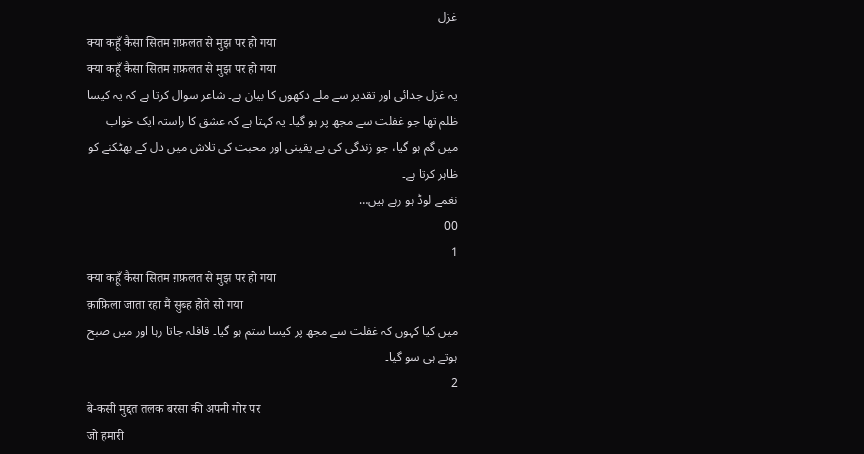غزل
क्या कहूँ कैसा सितम ग़फ़लत से मुझ पर हो गया
क्या कहूँ कैसा सितम ग़फ़लत से मुझ पर हो गया
یہ غزل جدائی اور تقدیر سے ملے دکھوں کا بیان ہے۔ شاعر سوال کرتا ہے کہ یہ کیسا ظلم تھا جو غفلت سے مجھ پر ہو گیا۔ یہ کہتا ہے کہ عشق کا راستہ ایک خواب میں گم ہو گیا، جو زندگی کی بے یقینی اور محبت کی تلاش میں دل کے بھٹکنے کو ظاہر کرتا ہے۔
نغمے لوڈ ہو رہے ہیں…
00
1
क्या कहूँ कैसा सितम ग़फ़लत से मुझ पर हो गया
क़ाफ़िला जाता रहा मैं सुब्ह होते सो गया
میں کیا کہوں کہ غفلت سے مجھ پر کیسا ستم ہو گیا۔ قافلہ جاتا رہا اور میں صبح ہوتے ہی سو گیا۔
2
बे-कसी मुद्दत तलक बरसा की अपनी गोर पर
जो हमारी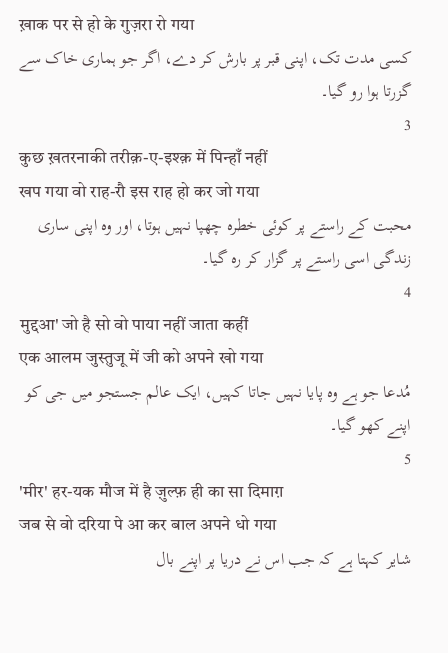ख़ाक पर से हो के गुज़रा रो गया
کسی مدت تک، اپنی قبر پر بارش کر دے، اگر جو ہماری خاک سے گزرتا ہوا رو گیا۔
3
कुछ ख़तरनाकी तरीक़-ए-इश्क़ में पिन्हाँ नहीं
खप गया वो राह-रौ इस राह हो कर जो गया
محبت کے راستے پر کوئی خطرہ چھپا نہیں ہوتا، اور وہ اپنی ساری زندگی اسی راستے پر گزار کر رہ گیا۔
4
मुद्दआ' जो है सो वो पाया नहीं जाता कहीं
एक आलम जुस्तुजू में जी को अपने खो गया
مُدعا جو ہے وہ پایا نہیں جاتا کہیں، ایک عالم جستجو میں جی کو اپنے کھو گیا۔
5
'मीर' हर-यक मौज में है ज़ुल्फ़ ही का सा दिमाग़
जब से वो दरिया पे आ कर बाल अपने धो गया
شایر کہتا ہے کہ جب اس نے دریا پر اپنے بال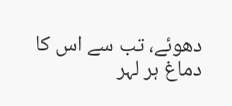دھوئے، تب سے اس کا دماغ ہر لہر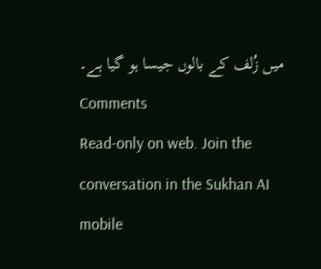میں زُلف کے بالوں جیسا ہو گیا ہے۔
Comments
Read-only on web. Join the conversation in the Sukhan AI mobile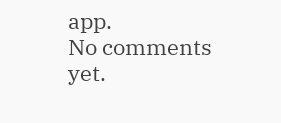app.
No comments yet.